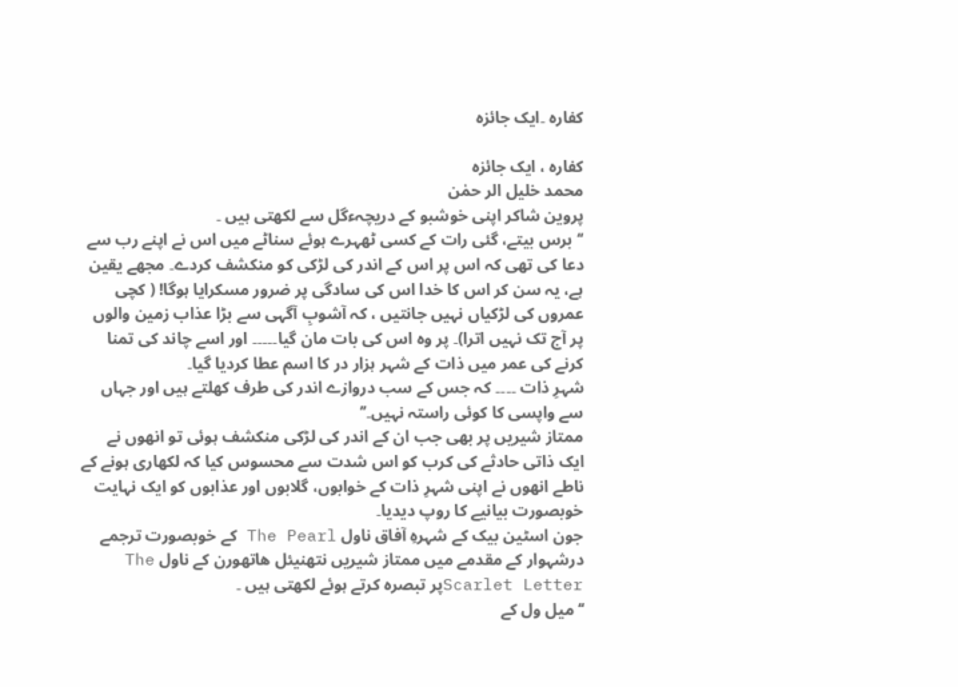کفارہ ۔ایک جائزہ

کفارہ ، ایک جائزہ
محمد خلیل الر حمٰن
پروین شاکر اپنی خوشبو کے دریچہءگل سے لکھتی ہیں ۔
‘‘برس بیتے، گئی رات کے کسی ٹھہرے ہوئے سناٹے میں اس نے اپنے رب سے دعا کی تھی کہ اس پر اس کے اندر کی لڑکی کو منکشف کردے۔ مجھے یقین ہے، یہ سن کر اس کا خدا اس کی سادگی پر ضرور مسکرایا ہوگا! ( کچی عمروں کی لڑکیاں نہیں جانتیں ، کہ آشوبِ آگہی سے بڑا عذاب زمین والوں پر آج تک نہیں اترا)۔ پر وہ اس کی بات مان گیا۔۔۔۔۔ اور اسے چاند کی تمنا کرنے کی عمر میں ذات کے شہر ہزار در کا اسم عطا کردیا گیا۔
شہرِ ذات ۔۔۔۔ کہ جس کے سب دروازے اندر کی طرف کھلتے ہیں اور جہاں سے واپسی کا کوئی راستہ نہیں۔’’
ممتاز شیریں پر بھی جب ان کے اندر کی لڑکی منکشف ہوئی تو انھوں نے ایک ذاتی حادثے کی کرب کو اس شدت سے محسوس کیا کہ لکھاری ہونے کے ناطے انھوں نے اپنی شہرِ ذات کے خوابوں، گلابوں اور عذابوں کو ایک نہایت خوبصورت بیانیے کا روپ دیدیا۔
جون اسٹین بیک کے شہرہِ آفاق ناول The Pearl کے خوبصورت ترجمے درشہوار کے مقدمے میں ممتاز شیریں نتھنیئل ھاتھورن کے ناول The Scarlet Letterپر تبصرہ کرتے ہوئے لکھتی ہیں ۔
‘‘میل ول کے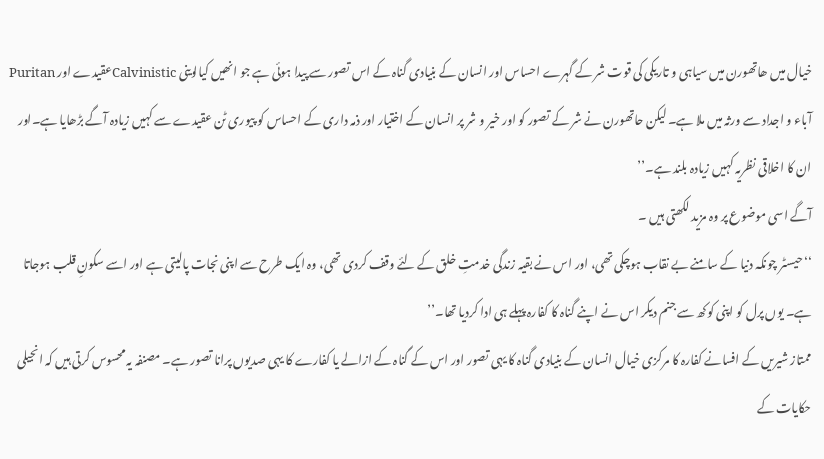خیال میں ھاتھورن میں سیاہی و تاریکی کی قوت شر کے گہرے احساس اور انسان کے بنیادی گناہ کے اس تصور سے پیدا ہوئی ہے جو انھیں کیالوینی Calvinisticعقیدے اور Puritan آباء و اجداد سے ورثہ میں ملا ہے۔ لیکن حاتھورن نے شر کے تصور کو اور خیر و شر پر انسان کے اختیار اور ذمہ داری کے احساس کو پیوری ٹن عقیدے سے کہیں زیادہ آگے بڑھایا ہے۔اور ان کا اخلاقی نظریہ کہیں زیادہ بلند ہے۔’’
آگے اسی موضوع پر وہ مزید لکھتی ہیں ۔
‘‘حیسٹر چونکہ دنیا کے سامنے بے نقاب ہوچکی تھی، اور اس نے بقیہ زندگی خدمتِ خلق کے لئے وقف کردی تھی، وہ ایک طرح سے اپنی نجات پالیتی ہے اور اسے سکونِ قلب ہوجاتا ہے۔ یوں پرل کو اپنی کوکھ سے جنم دیکر اس نے اپنے گناہ کا کفارہ پہلے ہی ادا کردیا تھا۔’’
ممتاز شیریں کے افسانے کفارہ کا مرکزی خیال انسان کے بنیادی گناہ کا یہی تصور اور اس کے گناہ کے ازالے یا کفارے کا یہی صدیوں پرانا تصور ہے۔ مصنفہ یہ محسوس کرتی ہیں کہ انجیلی حکایات کے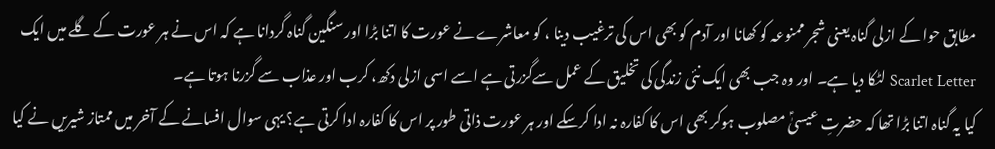مطابق حوا کے ازلی گناہ یعنی شجر ممنوعہ کو کھانا اور آدم کو بھی اس کی ترغیب دینا ، کو معاشرے نے عورت کا اتنا بڑا اور سنگین گناہ گردانا ہے کہ اس نے ہر عورت کے گلے میں ایک Scarlet Letter لٹکا دیا ہے۔ اور وہ جب بھی ایک نئی زندگی کی تخلیق کے عمل سےگزرتی ہے اسے اسی ازلی دکھ، کرب اور عذاب سے گزرنا ہوتا ہے۔
کیا یہ گناہ اتنا بڑا تھا کہ حضرتِ عیسیٰؑ مصلوب ہوکر بھی اس کا کفارہ نہ ادا کرسکے اور ہر عورت ذاتی طور پر اس کا کفارہ ادا کرتی ہے؟ یہی سوال افسانے کے آخر میں ممتاز شیریں نے کیا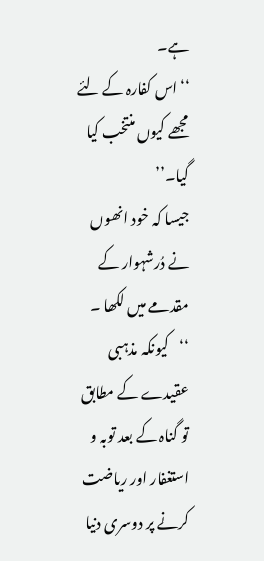ہے۔
‘‘اس کفارہ کے لئے مجھے کیوں منتخب کیا گیا۔’’
جیسا کہ خود انھوں نے دُرشہوار کے مقدمے میں لکھا ۔
‘‘کیونکہ مذہبی عقیدے کے مطابق تو گناہ کے بعد توبہ و استغفار اور ریاضت کرنے پر دوسری دنیا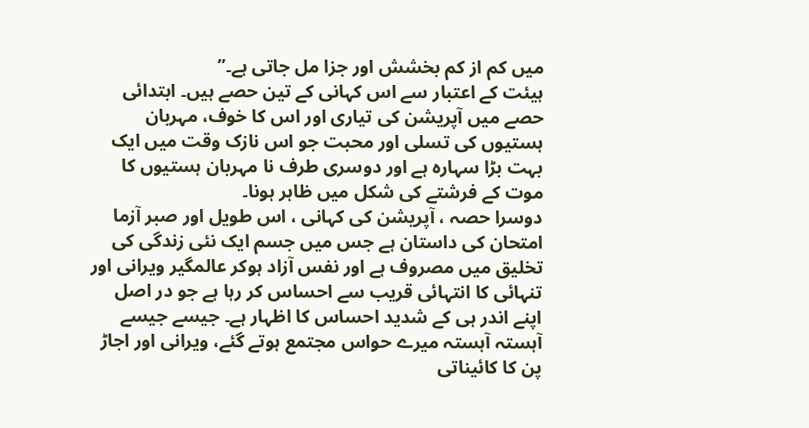میں کم از کم بخشش اور جزا مل جاتی ہے۔’’
ہیئت کے اعتبار سے اس کہانی کے تین حصے ہیں۔ ابتدائی حصے میں آپریشن کی تیاری اور اس کا خوف، مہربان ہستیوں کی تسلی اور محبت جو اس نازک وقت میں ایک بہت بڑا سہارہ ہے اور دوسری طرف نا مہربان ہستیوں کا موت کے فرشتے کی شکل میں ظاہر ہونا۔
دوسرا حصہ ، آپریشن کی کہانی ، اس طویل اور صبر آزما امتحان کی داستان ہے جس میں جسم ایک نئی زندگی کی تخلیق میں مصروف ہے اور نفس آزاد ہوکر عالمگیر ویرانی اور تنہائی کا انتہائی قریب سے احساس کر رہا ہے جو در اصل اپنے اندر ہی کے شدید احساس کا اظہار ہے۔ جیسے جیسے آہستہ آہستہ میرے حواس مجتمع ہوتے گئے، ویرانی اور اجاڑ پن کا کائیناتی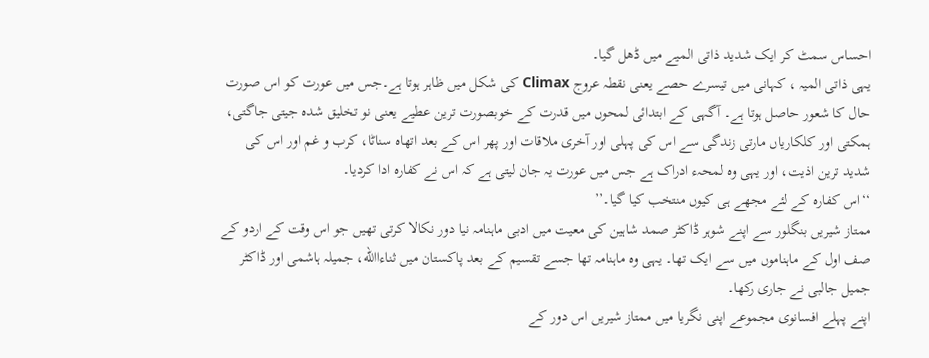احساس سمٹ کر ایک شدید ذاتی المیے میں ڈھل گیا۔
یہی ذاتی المیہ ، کہانی میں تیسرے حصے یعنی نقطہ عروج Climax کی شکل میں ظاہر ہوتا ہے۔جس میں عورت کو اس صورت حال کا شعور حاصل ہوتا ہے۔ آگہی کے ابتدائی لمحوں میں قدرت کے خوبصورت ترین عطیے یعنی نو تخلیق شدہ جیتی جاگتی، ہمکتی اور کلکاریاں مارتی زندگی سے اس کی پہلی اور آخری ملاقات اور پھر اس کے بعد اتھاہ سناٹا، کرب و غم اور اس کی شدید ترین اذیت، اور یہی وہ لمحہء ادراک ہے جس میں عورت یہ جان لیتی ہے کہ اس نے کفارہ ادا کردیا۔
‘‘اس کفارہ کے لئے مجھے ہی کیوں منتخب کیا گیا۔’’
ممتاز شیریں بنگلور سے اپنے شوہر ڈاکٹر صمد شاہین کی معیت میں ادبی ماہنامہ نیا دور نکالا کرتی تھیں جو اس وقت کے اردو کے صف اول کے ماہناموں میں سے ایک تھا۔ یہی وہ ماہنامہ تھا جسے تقسیم کے بعد پاکستان میں ثناءاالله، جمیلہ ہاشمی اور ڈاکٹر جمیل جالبی نے جاری رکھا۔
اپنے پہلے افسانوی مجموعے اپنی نگریا میں ممتاز شیریں اس دور کے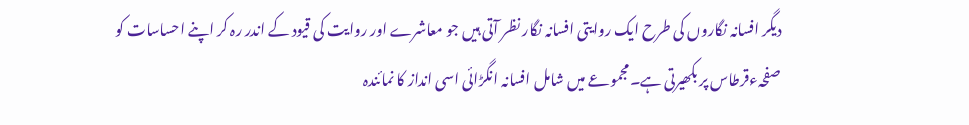دیگر افسانہ نگاروں کی طرح ایک روایتی افسانہ نگار نظر آتی ہیں جو معاشرے اور روایت کی قیود کے اندر رہ کر اپنے احساسات کو صفحہءقرطاس پر بکھیرتی ہے۔مجموعے میں شامل افسانہ انگڑائی اسی انداز کا نمائندہ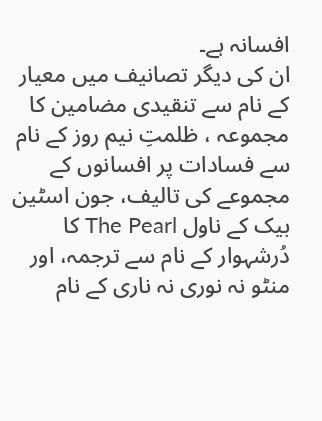افسانہ ہے۔
ان کی دیگر تصانیف میں معیار کے نام سے تنقیدی مضامین کا مجموعہ ، ظلمتِ نیم روز کے نام سے فسادات پر افسانوں کے مجموعے کی تالیف، جون اسٹین بیک کے ناول The Pearl کا دُرشہوار کے نام سے ترجمہ، اور منٹو نہ نوری نہ ناری کے نام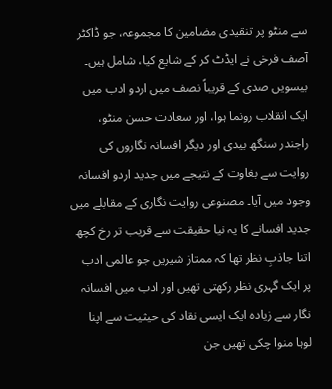سے منٹو پر تنقیدی مضامین کا مجموعہ، جو ڈاکٹر آصف فرخی نے ایڈٹ کر کے شایع کیا، شامل ہیں۔
بیسویں صدی کے قریباً نصف میں اردو ادب میں ایک انقلاب رونما ہوا، اور سعادت حسن منٹو، راجندر سنگھ بیدی اور دیگر افسانہ نگاروں کی روایت سے بغاوت کے نتیجے میں جدید اردو افسانہ وجود میں آیا۔ مصنوعی روایت نگاری کے مقابلے میں جدید افسانے کا یہ نیا حقیقت سے قریب تر رخ کچھ اتنا جاذبِ نظر تھا کہ ممتاز شیریں جو عالمی ادب پر ایک گہری نظر رکھتی تھیں اور ادب میں افسانہ نگار سے زیادہ ایک ایسی نقاد کی حیثیت سے اپنا لوہا منوا چکی تھیں جن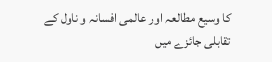کا وسیع مطالعہ اور عالمی افسانہ و ناول کے تقابلی جائزے میں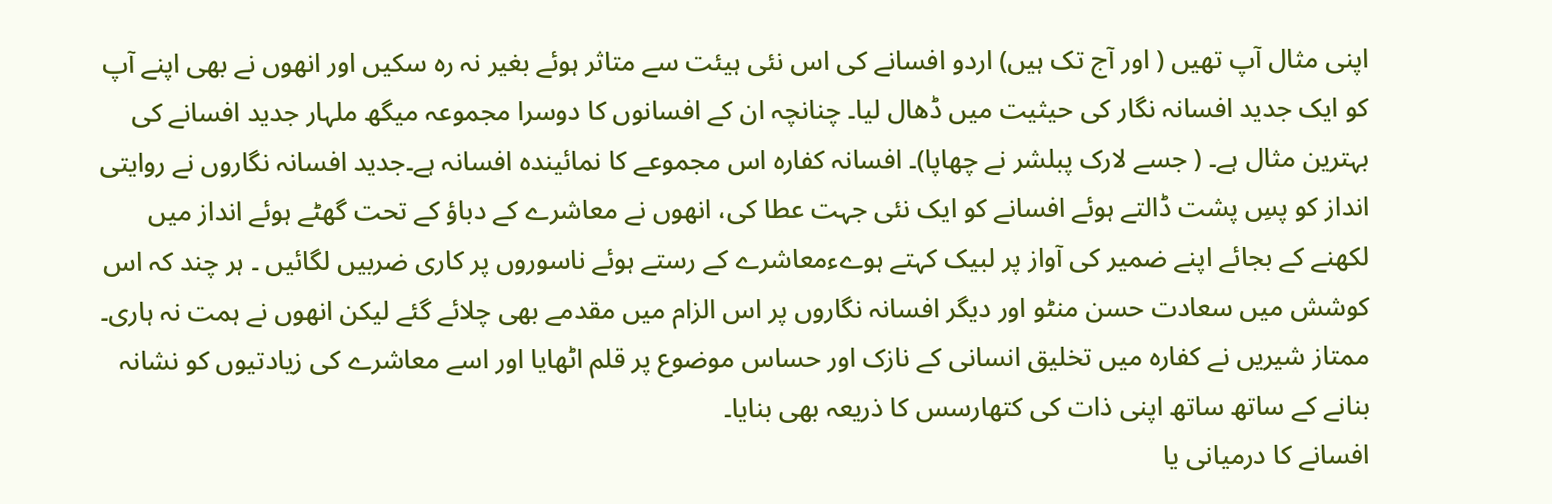اپنی مثال آپ تھیں ( اور آج تک ہیں) اردو افسانے کی اس نئی ہیئت سے متاثر ہوئے بغیر نہ رہ سکیں اور انھوں نے بھی اپنے آپ کو ایک جدید افسانہ نگار کی حیثیت میں ڈھال لیا۔ چنانچہ ان کے افسانوں کا دوسرا مجموعہ میگھ ملہار جدید افسانے کی بہترین مثال ہے۔ ( جسے لارک پبلشر نے چھاپا)۔ افسانہ کفارہ اس مجموعے کا نمائیندہ افسانہ ہے۔جدید افسانہ نگاروں نے روایتی انداز کو پسِ پشت ڈالتے ہوئے افسانے کو ایک نئی جہت عطا کی، انھوں نے معاشرے کے دباؤ کے تحت گھٹے ہوئے انداز میں لکھنے کے بجائے اپنے ضمیر کی آواز پر لبیک کہتے ہوےءمعاشرے کے رستے ہوئے ناسوروں پر کاری ضربیں لگائیں ۔ ہر چند کہ اس کوشش میں سعادت حسن منٹو اور دیگر افسانہ نگاروں پر اس الزام میں مقدمے بھی چلائے گئے لیکن انھوں نے ہمت نہ ہاری۔
ممتاز شیریں نے کفارہ میں تخلیق انسانی کے نازک اور حساس موضوع پر قلم اٹھایا اور اسے معاشرے کی زیادتیوں کو نشانہ بنانے کے ساتھ ساتھ اپنی ذات کی کتھارسس کا ذریعہ بھی بنایا۔
افسانے کا درمیانی یا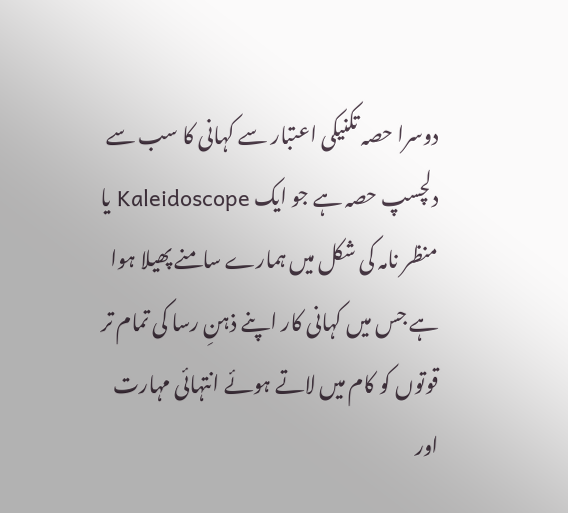دوسرا حصہ تکنیکی اعتبار سے کہانی کا سب سے دلچسپ حصہ ہے جو ایک Kaleidoscope یا منظر نامہ کی شکل میں ہمارے سامنے پھیلا ہوا ہے جس میں کہانی کار اپنے ذہنِ رسا کی تمام تر قوتوں کو کام میں لاتے ہوئے انتہائی مہارت اور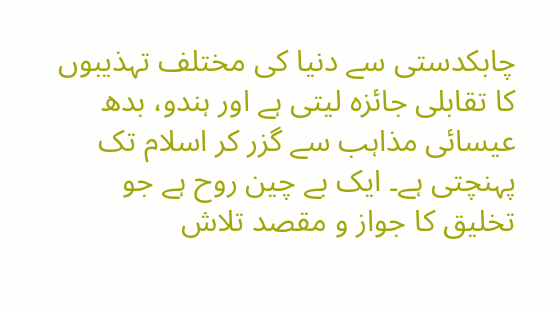چابکدستی سے دنیا کی مختلف تہذیبوں کا تقابلی جائزہ لیتی ہے اور ہندو، بدھ عیسائی مذاہب سے گزر کر اسلام تک پہنچتی ہے۔ ایک بے چین روح ہے جو تخلیق کا جواز و مقصد تلاش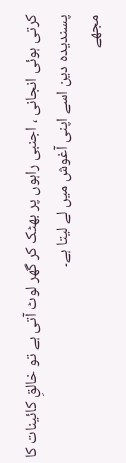کرتی ہوئی انجانی ، اجنبی راہوں پر بھٹک کر گھر لوٹ آتی ہے تو خالقِ کائینات کا پسندیدہ دین اسے اپنی آغوش میں لے لیتا ہے۔
مجھے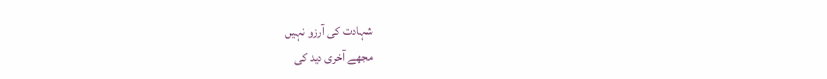شہادت کی آرزو نہیں
مجھے آخری دید کی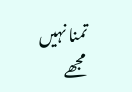تمنا نہیں
مجھے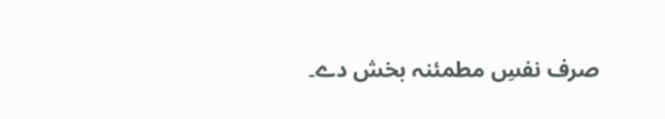صرف نفسِ مطمئنہ بخش دے۔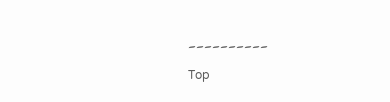۔۔۔۔۔۔۔۔۔۔

Top